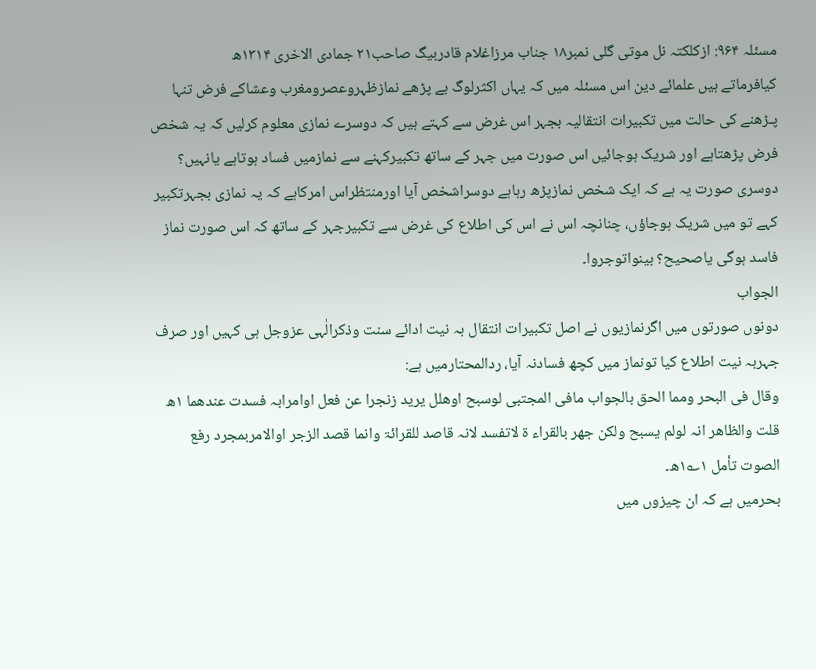مسئلہ ۹۶۴: ازکلکتہ نل موتی گلی نمبر۱۸ جناب مرزاغلام قادربیگ صاحب۲۱ جمادی الاخری ۱۳۱۴ھ
کیافرماتے ہیں علمائے دین اس مسئلہ میں کہ یہاں اکثرلوگ بے پڑھے نمازظہروعصرومغرب وعشاکے فرض تنہا پـڑھنے کی حالت میں تکبیرات انتقالیہ بجہر اس غرض سے کہتے ہیں کہ دوسرے نمازی معلوم کرلیں کہ یہ شخص فرض پڑھتاہے اور شریک ہوجائیں اس صورت میں جہر کے ساتھ تکبیرکہنے سے نمازمیں فساد ہوتاہے یانہیں؟ دوسری صورت یہ ہے کہ ایک شخص نمازپڑھ رہاہے دوسراشخص آیا اورمنتظراس امرکاہے کہ یہ نمازی بجہرتکبیر کہے تو میں شریک ہوجاؤں، چنانچہ اس نے اس کی اطلاع کی غرض سے تکبیرجہر کے ساتھ کہ اس صورت نماز فاسد ہوگی یاصحیح؟ بینواتوجروا۔
الجواب
دونوں صورتوں میں اگرنمازیوں نے اصل تکبیرات انتقال بہ نیت ادائے سنت وذکرالٰہی عزوجل ہی کہیں اور صرف جہربہ نیت اطلاع کیا تونماز میں کچھ فسادنہ آیا، ردالمحتارمیں ہے:
وقال فی البحر ومما الحق بالجواب مافی المجتبی لوسبح اوھلل یرید زنجرا عن فعل اوامرابہ فسدت عندھما ۱ھ قلت والظاھر انہ لولم یسبح ولکن جھر بالقراء ۃ لاتفسد لانہ قاصد للقرائۃ وانما قصد الزجر اوالامربمجرد رفع الصوت تأمل ۱؎۱ھ۔
بحرمیں ہے کہ ان چیزوں میں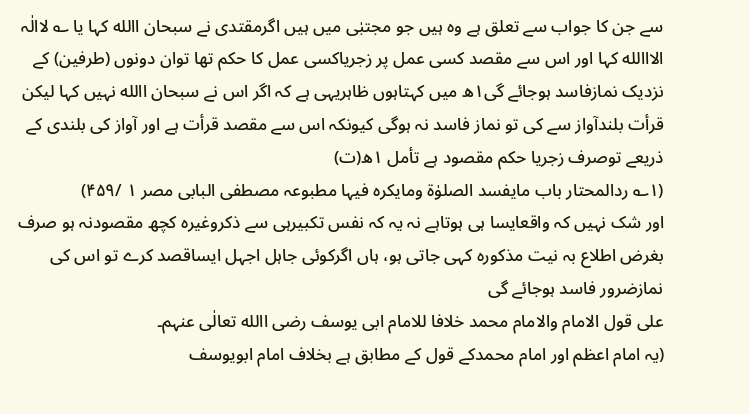سے جن کا جواب سے تعلق ہے وہ ہیں جو مجتبٰی میں ہیں اگرمقتدی نے سبحان االله کہا یا ؎ لاالٰہ الااالله کہا اور اس سے مقصد کسی عمل پر زجریاکسی عمل کا حکم تھا توان دونوں (طرفین) کے نزدیک نمازفاسد ہوجائے گی۱ھ میں کہتاہوں ظاہریہی ہے کہ اگر اس نے سبحان االله نہیں کہا لیکن قرأت بلندآواز سے کی تو نماز فاسد نہ ہوگی کیونکہ اس سے مقصد قرأت ہے اور آواز کی بلندی کے ذریعے توصرف زجریا حکم مقصود ہے تأمل ۱ھ(ت)
(۱؎ ردالمحتار باب مایفسد الصلوٰۃ ومایکرہ فیہا مطبوعہ مصطفی البابی مصر ۱ /۴۵۹)
اور شک نہیں کہ واقعایسا ہی ہوتاہے نہ یہ کہ نفس تکبیرہی سے ذکروغیرہ کچھ مقصودنہ ہو صرف بغرض اطلاع بہ نیت مذکورہ کہی جاتی ہو، ہاں اگرکوئی جاہل اجہل ایساقصد کرے تو اس کی نمازضرور فاسد ہوجائے گی
علی قول الامام والامام محمد خلافا للامام ابی یوسف رضی االله تعالٰی عنہم۔
(یہ امام اعظم اور امام محمدکے قول کے مطابق ہے بخلاف امام ابویوسف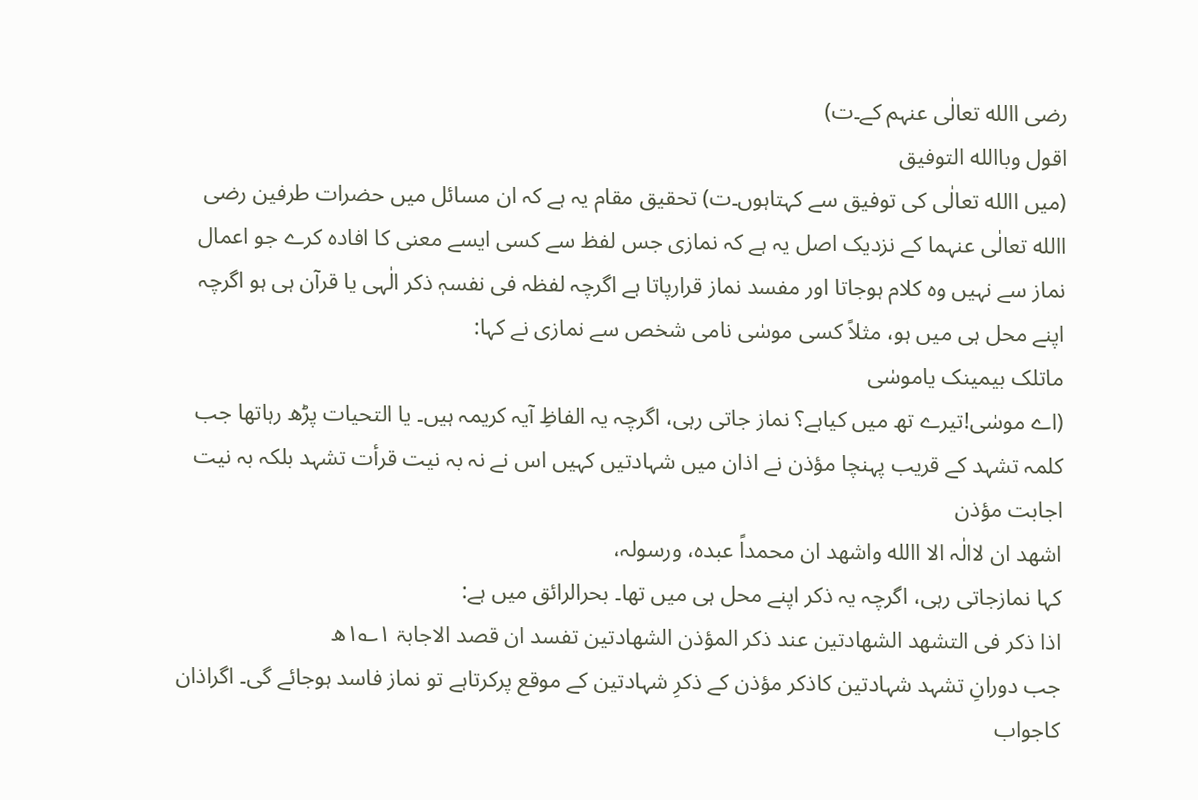رضی االله تعالٰی عنہم کے۔ت)
اقول وباالله التوفیق
(میں االله تعالٰی کی توفیق سے کہتاہوں۔ت) تحقیق مقام یہ ہے کہ ان مسائل میں حضرات طرفین رضی االله تعالٰی عنہما کے نزدیک اصل یہ ہے کہ نمازی جس لفظ سے کسی ایسے معنی کا افادہ کرے جو اعمال نماز سے نہیں وہ کلام ہوجاتا اور مفسد نماز قرارپاتا ہے اگرچہ لفظہ فی نفسہٖ ذکر الٰہی یا قرآن ہی ہو اگرچہ اپنے محل ہی میں ہو، مثلاً کسی موسٰی نامی شخص سے نمازی نے کہا:
ماتلک بیمینک یاموسٰی
(اے موسٰی!تیرے تھ میں کیاہے؟ نماز جاتی رہی، اگرچہ یہ الفاظِ آیہ کریمہ ہیں۔ یا التحیات پڑھ رہاتھا جب کلمہ تشہد کے قریب پہنچا مؤذن نے اذان میں شہادتیں کہیں اس نے نہ بہ نیت قرأت تشہد بلکہ بہ نیت اجابت مؤذن
اشھد ان لاالٰہ الا االله واشھد ان محمداً عبدہ، ورسولہ،
کہا نمازجاتی رہی، اگرچہ یہ ذکر اپنے محل ہی میں تھا۔ بحرالرائق میں ہے:
اذا ذکر فی التشھد الشھادتین عند ذکر المؤذن الشھادتین تفسد ان قصد الاجابۃ ۱؎۱ھ
جب دورانِ تشہد شہادتین کاذکر مؤذن کے ذکرِ شہادتین کے موقع پرکرتاہے تو نماز فاسد ہوجائے گی۔ اگراذان کاجواب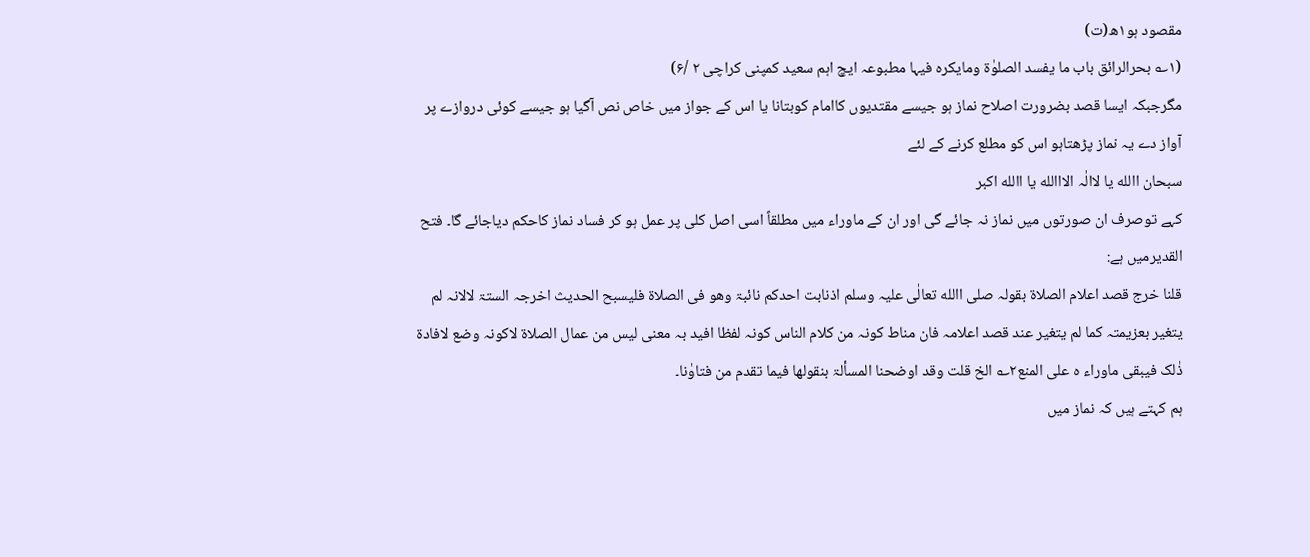مقصود ہو۱ھ(ت)
(۱؎ بحرالرائق باب ما یفسد الصلوٰۃ ومایکرہ فیہا مطبوعہ ایچ اہم سعید کمپنی کراچی ۲ /۶)
مگرجبکہ ایسا قصد بضرورت اصلاح نماز ہو جیسے مقتدیوں کاامام کوبتانا یا اس کے جواز میں خاص نص آگیا ہو جیسے کوئی دروازے پر آواز دے یہ نماز پڑھتاہو اس کو مطلع کرنے کے لئے
سبحان االله یا لاالٰہ الااالله یا االله اکبر
کہے توصرف ان صورتوں میں نماز نہ جائے گی اور ان کے ماوراء میں مطلقاً اسی اصل کلی پر عمل ہو کر فساد نماز کاحکم دیاجائے گا۔ فتح القدیرمیں ہے:
قلنا خرج قصد اعلام الصلاۃ بقولہ صلی االله تعالٰی علیہ وسلم اذنابت احدکم نائبۃ وھو فی الصلاۃ فلیسبح الحدیث اخرجہ الستۃ لالانہ لم یتغیر بعزیمتہ کما لم یتغیر عند قصد اعلامہ فان مناط کونہ من کلام الناس کونہ لفظا افید بہ معنی لیس من عمال الصلاۃ لاکونہ وضع لافادۃ ذٰلک فیبقی ماوراء ہ علی المنع۲؎ الخ قلت وقد اوضحنا المسألۃ بنقولھا فیما تقدم من فتاوٰنا۔
ہم کہتے ہیں کہ نماز میں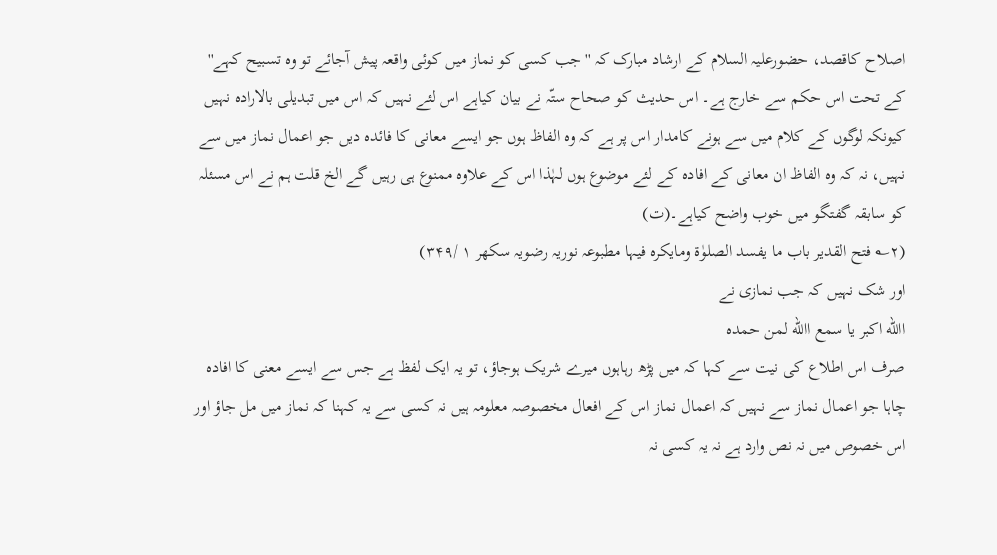اصلاح کاقصد، حضورعلیہ السلام کے ارشاد مبارک کہ ''جب کسی کو نماز میں کوئی واقعہ پیش آجائے تو وہ تسبیح کہے'' کے تحت اس حکم سے خارج ہے۔ اس حدیث کو صحاح ستّہ نے بیان کیاہے اس لئے نہیں کہ اس میں تبدیلی بالارادہ نہیں کیونکہ لوگوں کے کلام میں سے ہونے کامدار اس پر ہے کہ وہ الفاظ ہوں جو ایسے معانی کا فائدہ دیں جو اعمال نماز میں سے نہیں، نہ کہ وہ الفاظ ان معانی کے افادہ کے لئے موضوع ہوں لہٰذا اس کے علاوہ ممنوع ہی رہیں گے الخ قلت ہم نے اس مسئلہ کو سابقہ گفتگو میں خوب واضح کیاہے۔(ت)
(۲؎ فتح القدیر باب ما یفسد الصلوٰۃ ومایکرہ فیہا مطبوعہ نوریہ رضویہ سکھر ۱ /۳۴۹)
اور شک نہیں کہ جب نمازی نے
االله اکبر یا سمع االله لمن حمدہ
صرف اس اطلاع کی نیت سے کہا کہ میں پڑھ رہاہوں میرے شریک ہوجاؤ، تو یہ ایک لفظ ہے جس سے ایسے معنی کا افادہ چاہا جو اعمال نماز سے نہیں کہ اعمال نماز اس کے افعال مخصوصہ معلومہ ہیں نہ کسی سے یہ کہنا کہ نماز میں مل جاؤ اور اس خصوص میں نہ نص وارد ہے نہ یہ کسی نہ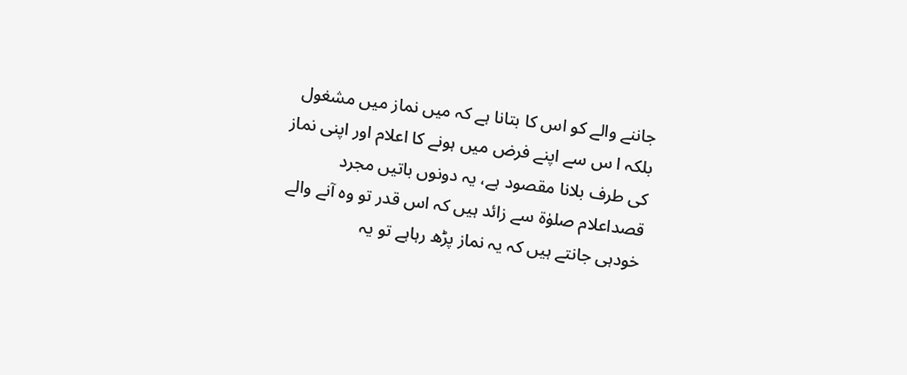جاننے والے کو اس کا بتانا ہے کہ میں نماز میں مشغول بلکہ ا س سے اپنے فرض میں ہونے کا اعلام اور اپنی نماز کی طرف بلانا مقصود ہے، یہ دونوں باتیں مجرد قصداعلام صلوٰۃ سے زائد ہیں کہ اس قدر تو وہ آنے والے خودہی جانتے ہیں کہ یہ نماز پڑھ رہاہے تو یہ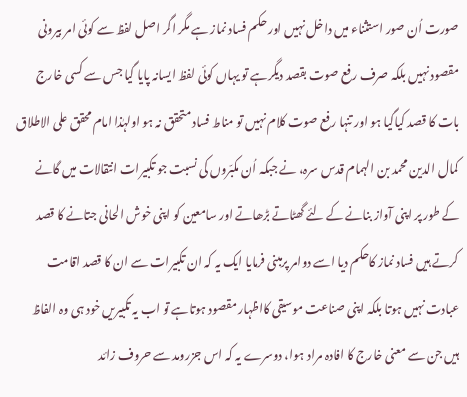صورت اُن صور استثناء میں داخل نہیں اور حکم فساد نماز ہے مگر اگر اصل لفظ سے کوئی امر بیرونی مقصود نہیں بلکہ صرف رفع صوت بقصد دیگرہے تو یہاں کوئی لفظ ایسانہ پایا گیا جس سے کسی خارج بات کا قصد کیاگیا ہو اور تنہا رفع صوت کلام نہیں تو مناط فساد متحقق نہ ہو اولہٰذا امام محقق علی الاطلاق کمال الدین محمد بن الہمام قدس سرہ، نے جبکہ اُن مکبّروں کی نسبت جو تکبیرات انتقالات میں گانے کے طور پر اپنی آواز بنانے کے لئے گھٹاتے بڑھاتے اور سامعین کو اپنی خوش الحانی جتانے کا قصد کرتے ہیں فساد نماز کاحکم دیا اسے دوامر پرمبنی فرمایا ایک یہ کہ ان تکبیرات سے ان کا قصد اقامت عبادت نہیں ہوتا بلکہ اپنی صناعت موسیقی کااظہار مقصود ہوتاہے تو اب یہ تکبیریں خود ہی وہ الفاظ ہیں جن سے معنی خارج کا افادہ مراد ہوا، دوسرے یہ کہ اس جزرومد سے حروف زائد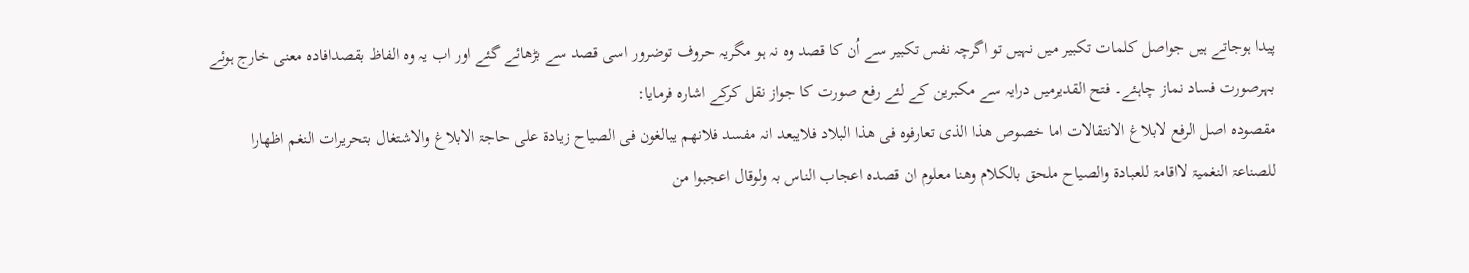پیدا ہوجاتے ہیں جواصل کلمات تکبیر میں نہیں تو اگرچہ نفس تکبیر سے اُن کا قصد وہ نہ ہو مگریہ حروف توضرور اسی قصد سے بڑھائے گئے اور اب یہ وہ الفاظ بقصدافادہ معنی خارج ہوئے بہرصورت فساد نماز چاہئے۔ فتح القدیرمیں درایہ سے مکبرین کے لئے رفع صورت کا جواز نقل کرکے اشارہ فرمایا:
مقصودہ اصل الرفع لابلاغ الانتقالات اما خصوص ھذا الذی تعارفوہ فی ھذا البلاد فلایبعد انہ مفسد فلانھم یبالغون فی الصیاح زیادۃ علی حاجۃ الابلاغ والاشتغال بتحریرات النغم اظھارا للصناعۃ النغمیۃ لااقامۃ للعبادۃ والصیاح ملحق بالکلام وھنا معلوم ان قصدہ اعجاب الناس بہ ولوقال اعجبوا من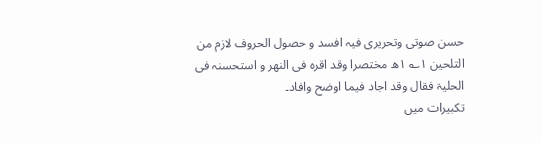حسن صوتی وتحریری فیہ افسد و حصول الحروف لازم من التلحین ۱؎ ۱ھ مختصرا وقد اقرہ فی النھر و استحسنہ فی الحلیۃ فقال وقد اجاد فیما اوضح وافاد۔
تکبیرات میں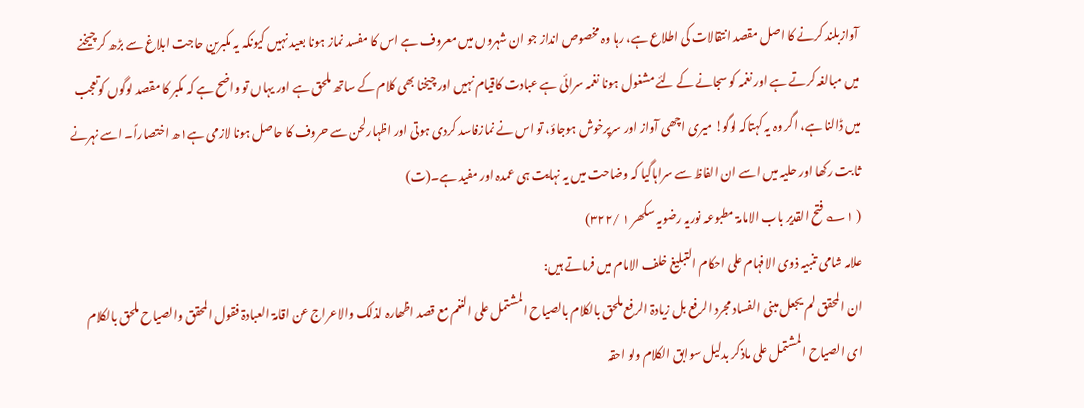آوازبلند کرنے کا اصل مقصد انتقالات کی اطلاع ہے، رہا وہ مخصوص انداز جو ان شہروں میں معروف ہے اس کا مفسد نماز ہونا بعید نہیں کیونکہ یہ مکبرین حاجت ابلاغ سے بڑھ کر چیخنے میں مبالغہ کرتے ہے اور نغمہ کو سجانے کے لئے مشغول ہونا نغمہ سرائی ہے عبادت کاقیام نہیں اور چیخنا بھی کلام کے ساتھ ملحق ہے اور یہاں تو واضح ہے کہ مکبر کا مقصد لوگوں کوتعجب میں ڈالنا ہے، اگر وہ یہ کہتاکہ لوگو! میری اچھی آواز اور سرپرخوش ہوجاؤ، تو اس نے نمازفاسد کردی ہوتی اور اظہارلحن سے حروف کا حاصل ہونا لازمی ہے۱ھ اختصاراً۔ اسے نہرنے ثا بت رکھا اور حلیہ میں اسے ان الفاظ سے سراہاگیا کہ وضاحت میں یہ نہایت ہی عمدہ اور مفید ہے۔(ت)
( ۱؎ فتح القدیر باب الامامۃ مطبوعہ نوریہ رضویہ سکھر ۱ /۳۲۲)
علامہ شامی تنبیہ ذوی الافہام علی احکام التبلیغ خلف الامام میں فرماتے ہیں:
ان المحقق لم یجعل مبنی الفساد مجرد الرفع بل زیادۃ الرفع ملحق بالکلام بالصیاح المشتمل علی النغم مع قصد اظھارہ لذلک والاعراج عن اقامۃ العبادۃ فقول المحقق والصیاح ملحق بالکلام ای الصیاح المشتمل علی ماذکر بدلیل سوابق الکلام ولو احقہ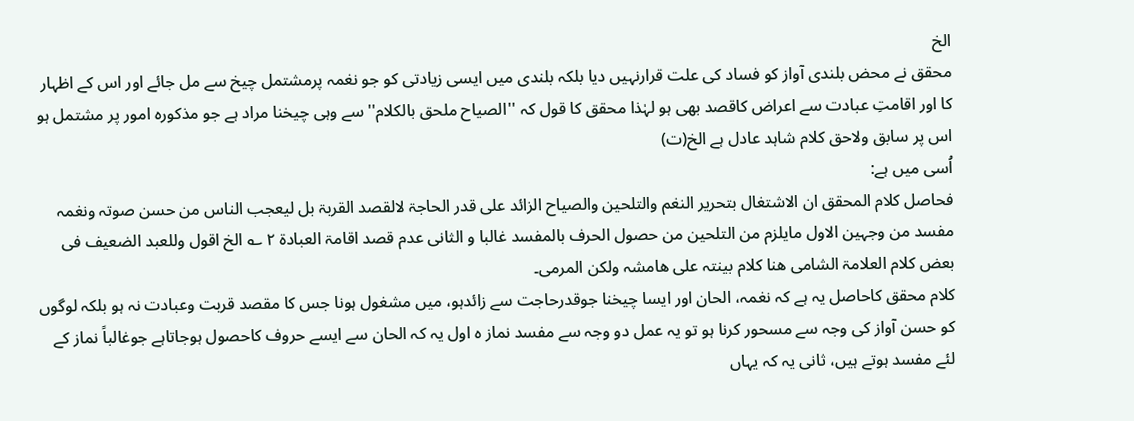الخ
محقق نے محض بلندی آواز کو فساد کی علت قرارنہیں دیا بلکہ بلندی میں ایسی زیادتی کو جو نغمہ پرمشتمل چیخ سے مل جائے اور اس کے اظہار کا اور اقامتِ عبادت سے اعراض کاقصد بھی ہو لہٰذا محقق کا قول کہ ''الصیاح ملحق بالکلام'' سے وہی چیخنا مراد ہے جو مذکورہ امور پر مشتمل ہو اس پر سابق ولاحق کلام شاہد عادل ہے الخ(ت)
اُسی میں ہے:
فحاصل کلام المحقق ان الاشتغال بتحریر النغم والتلحین والصیاح الزائد علی قدر الحاجۃ لالقصد القربۃ بل لیعجب الناس من حسن صوتہ ونغمہ مفسد من وجہین الاول مایلزم من التلحین من حصول الحرف بالمفسد غالبا و الثانی عدم قصد اقامۃ العبادۃ ۲ ؎ الخ اقول وللعبد الضعیف فی بعض کلام العلامۃ الشامی ھنا کلام بینتہ علی ھامشہ ولکن المرمی۔
کلام محقق کاحاصل یہ ہے کہ نغمہ، الحان اور ایسا چیخنا جوقدرحاجت سے زائدہو، میں مشغول ہونا جس کا مقصد قربت وعبادت نہ ہو بلکہ لوگوں کو حسن آواز کی وجہ سے مسحور کرنا ہو تو یہ عمل دو وجہ سے مفسد نماز ہ اول یہ کہ الحان سے ایسے حروف کاحصول ہوجاتاہے جوغالباً نماز کے لئے مفسد ہوتے ہیں، ثانی یہ کہ یہاں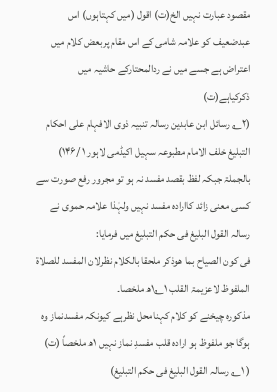مقصود عبارت نہیں الخ(ت) اقول (میں کہتاہوں) اس عبدضعیف کو علامہ شامی کے اس مقام پربعض کلام میں اعتراض ہے جسے میں نے ردالمحتارکے حاشیہ میں ذکرکیاہے(ت)
(۲؎ رسائل ابن عابدین رسالہ تنبیہ ذوی الافہام علی احکام التبلیغ خلف الامام مطبوعہ سہیل اکیڈمی لاہور ۱ /۱۴۶)
بالجملۃ جبکہ لفظ بقصد مفسد نہ ہو تو مجرور رفع صورت سے کسی معنی زائد کاارادہ مفسد نہیں ولہٰذا علامہ حموی نے رسالہ القول البلیغ فی حکم التبلیغ میں فرمایا:
فی کون الصیاح بما ھوذکر ملحقا بالکلام نظرلان المفسد للصلاۃ الملفوظ لاعزیمۃ القلب ۱؎۱ھ ملخصا۔
مذکورہ چیخنے کو کلام کہنامحل نظرہے کیونکہ مفسدنماز وہ ہوگا جو ملفوظ ہو ارادہ قلب مفسدِ نماز نہیں ۱ھ ملخصاً (ت)
( ۱؎ رسالہ القول البلیغ فی حکم التبلیغ)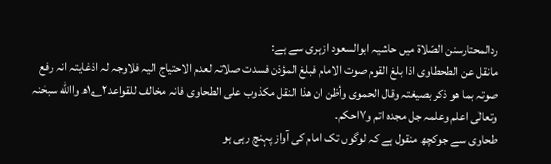ردالمحتارسنن الصّلاۃ میں حاشیہ ابوالسعود ازہری سے ہے:
مانقل عن الطحطاوی اذا بلغ القوم صوت الامام فبلغ المؤذن فسدت صلاتہ لعدم الاحتیاج الیہ فلاوجہ لہ اذغایتہ انہ رفع صوتہ بما ھو ذکر بصیغتہ وقال الحموی وأظن ان ھذا النقل مکذوب علی الطحاوی فانہ مخالف للقواعد۲؎۱ھ واالله سبحٰنہ وتعالٰی اعلم وعلمہ جل مجدہ اتم و۷احکم۔
طحاوی سے جوکچھ منقول ہے کہ لوگوں تک امام کی آواز پہنچ رہی ہو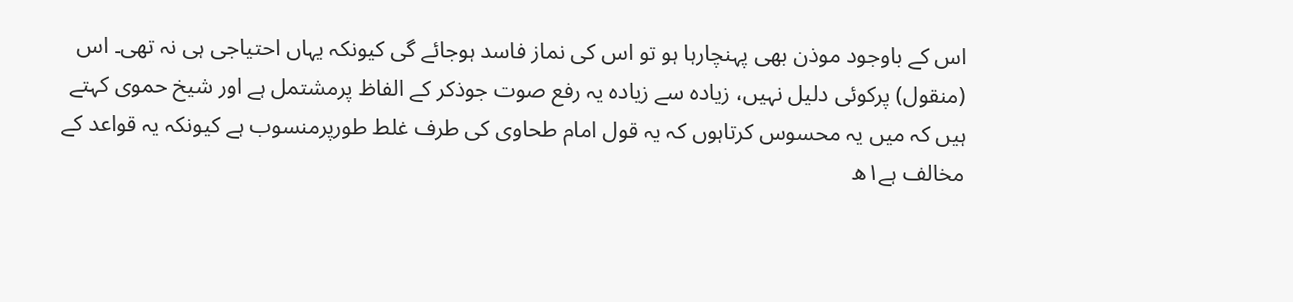اس کے باوجود موذن بھی پہنچارہا ہو تو اس کی نماز فاسد ہوجائے گی کیونکہ یہاں احتیاجی ہی نہ تھی۔ اس (منقول) پرکوئی دلیل نہیں، زیادہ سے زیادہ یہ رفع صوت جوذکر کے الفاظ پرمشتمل ہے اور شیخ حموی کہتے ہیں کہ میں یہ محسوس کرتاہوں کہ یہ قول امام طحاوی کی طرف غلط طورپرمنسوب ہے کیونکہ یہ قواعد کے مخالف ہے۱ھ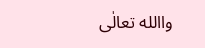واالله تعالٰی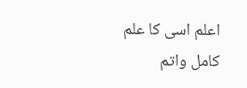اعلم اسی کا علم کامل واتم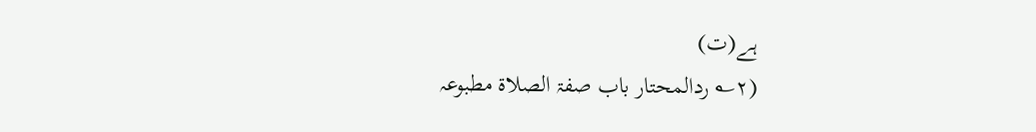ہے(ت)
(۲؎ ردالمحتار باب صفۃ الصلاۃ مطبوعہ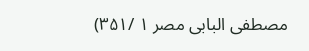مصطفی البابی مصر ۱ /۳۵۱)